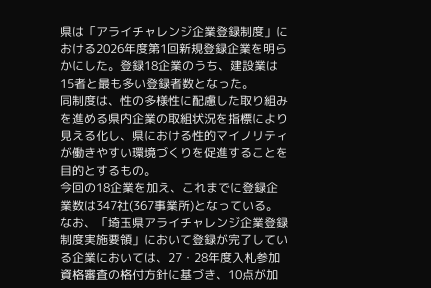県は「アライチャレンジ企業登録制度」における2026年度第1回新規登録企業を明らかにした。登録18企業のうち、建設業は15者と最も多い登録者数となった。
同制度は、性の多様性に配慮した取り組みを進める県内企業の取組状況を指標により見える化し、県における性的マイノリティが働きやすい環境づくりを促進することを目的とするもの。
今回の18企業を加え、これまでに登録企業数は347社(367事業所)となっている。なお、「埼玉県アライチャレンジ企業登録制度実施要領」において登録が完了している企業においては、27・28年度入札参加資格審査の格付方針に基づき、10点が加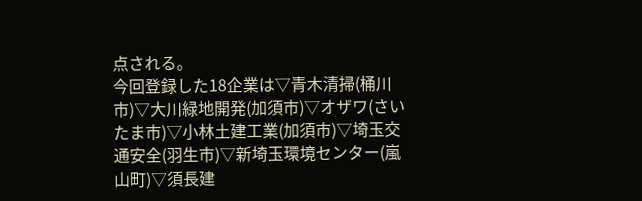点される。
今回登録した18企業は▽青木清掃(桶川市)▽大川緑地開発(加須市)▽オザワ(さいたま市)▽小林土建工業(加須市)▽埼玉交通安全(羽生市)▽新埼玉環境センター(嵐山町)▽須長建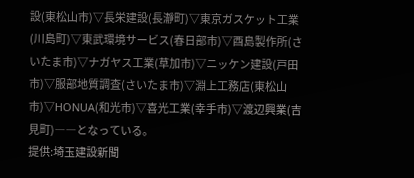設(東松山市)▽長栄建設(長瀞町)▽東京ガスケット工業(川島町)▽東武環境サービス(春日部市)▽酉島製作所(さいたま市)▽ナガヤス工業(草加市)▽ニッケン建設(戸田市)▽服部地質調査(さいたま市)▽淵上工務店(東松山市)▽HONUA(和光市)▽喜光工業(幸手市)▽渡辺興業(吉見町)――となっている。
提供:埼玉建設新聞